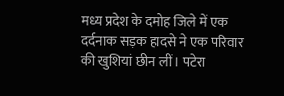मध्य प्रदेश के दमोह जिले में एक दर्दनाक सड़क हादसे ने एक परिवार की खुशियां छीन लीं। पटेरा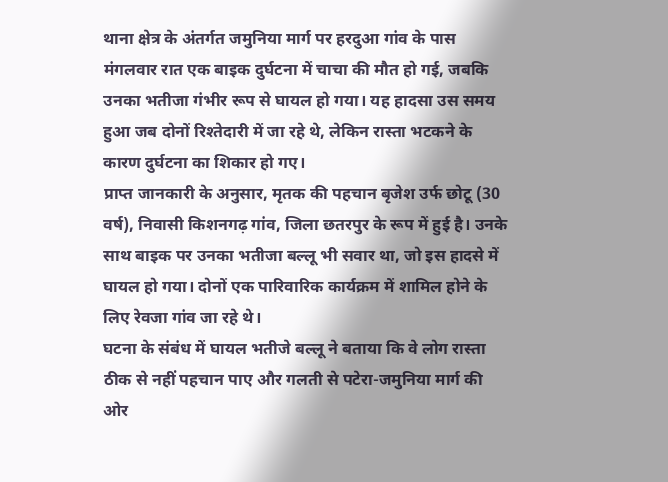थाना क्षेत्र के अंतर्गत जमुनिया मार्ग पर हरदुआ गांव के पास मंगलवार रात एक बाइक दुर्घटना में चाचा की मौत हो गई, जबकि उनका भतीजा गंभीर रूप से घायल हो गया। यह हादसा उस समय हुआ जब दोनों रिश्तेदारी में जा रहे थे, लेकिन रास्ता भटकने के कारण दुर्घटना का शिकार हो गए।
प्राप्त जानकारी के अनुसार, मृतक की पहचान बृजेश उर्फ छोटू (30 वर्ष), निवासी किशनगढ़ गांव, जिला छतरपुर के रूप में हुई है। उनके साथ बाइक पर उनका भतीजा बल्लू भी सवार था, जो इस हादसे में घायल हो गया। दोनों एक पारिवारिक कार्यक्रम में शामिल होने के लिए रेवजा गांव जा रहे थे।
घटना के संबंध में घायल भतीजे बल्लू ने बताया कि वे लोग रास्ता ठीक से नहीं पहचान पाए और गलती से पटेरा-जमुनिया मार्ग की ओर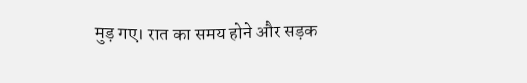मुड़ गए। रात का समय होने और सड़क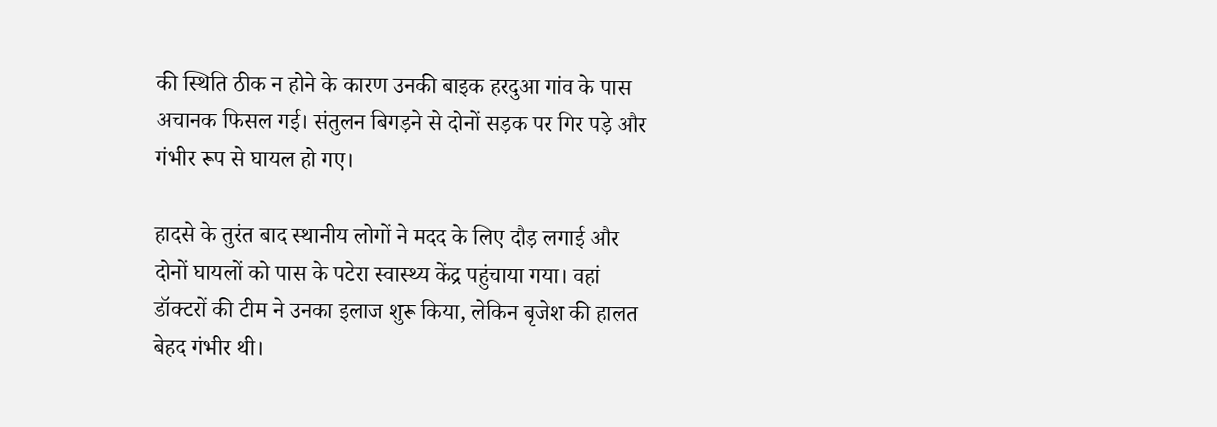की स्थिति ठीक न होने के कारण उनकी बाइक हरदुआ गांव के पास अचानक फिसल गई। संतुलन बिगड़ने से दोनों सड़क पर गिर पड़े और गंभीर रूप से घायल हो गए।

हादसे के तुरंत बाद स्थानीय लोगों ने मदद के लिए दौड़ लगाई और दोनों घायलों को पास के पटेरा स्वास्थ्य केंद्र पहुंचाया गया। वहां डॉक्टरों की टीम ने उनका इलाज शुरू किया, लेकिन बृजेश की हालत बेहद गंभीर थी।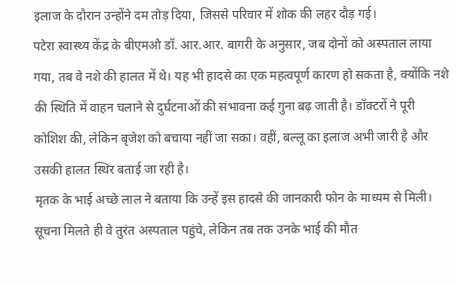इलाज के दौरान उन्होंने दम तोड़ दिया, जिससे परिवार में शोक की लहर दौड़ गई।
पटेरा स्वास्थ्य केंद्र के बीएमओ डॉ. आर.आर. बागरी के अनुसार, जब दोनों को अस्पताल लाया गया, तब वे नशे की हालत में थे। यह भी हादसे का एक महत्वपूर्ण कारण हो सकता है, क्योंकि नशे की स्थिति में वाहन चलाने से दुर्घटनाओं की संभावना कई गुना बढ़ जाती है। डॉक्टरों ने पूरी कोशिश की, लेकिन बृजेश को बचाया नहीं जा सका। वहीं, बल्लू का इलाज अभी जारी है और उसकी हालत स्थिर बताई जा रही है।
मृतक के भाई अच्छे लाल ने बताया कि उन्हें इस हादसे की जानकारी फोन के माध्यम से मिली। सूचना मिलते ही वे तुरंत अस्पताल पहुंचे, लेकिन तब तक उनके भाई की मौत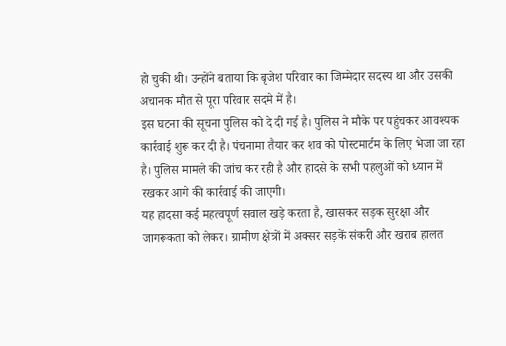हो चुकी थी। उन्होंने बताया कि बृजेश परिवार का जिम्मेदार सदस्य था और उसकी अचानक मौत से पूरा परिवार सदमे में है।
इस घटना की सूचना पुलिस को दे दी गई है। पुलिस ने मौके पर पहुंचकर आवश्यक कार्रवाई शुरू कर दी है। पंचनामा तैयार कर शव को पोस्टमार्टम के लिए भेजा जा रहा है। पुलिस मामले की जांच कर रही है और हादसे के सभी पहलुओं को ध्यान में रखकर आगे की कार्रवाई की जाएगी।
यह हादसा कई महत्वपूर्ण सवाल खड़े करता है, खासकर सड़क सुरक्षा और जागरूकता को लेकर। ग्रामीण क्षेत्रों में अक्सर सड़कें संकरी और खराब हालत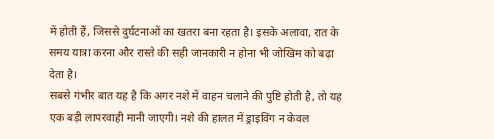में होती हैं, जिससे दुर्घटनाओं का खतरा बना रहता है। इसके अलावा, रात के समय यात्रा करना और रास्ते की सही जानकारी न होना भी जोखिम को बढ़ा देता है।
सबसे गंभीर बात यह है कि अगर नशे में वाहन चलाने की पुष्टि होती है, तो यह एक बड़ी लापरवाही मानी जाएगी। नशे की हालत में ड्राइविंग न केवल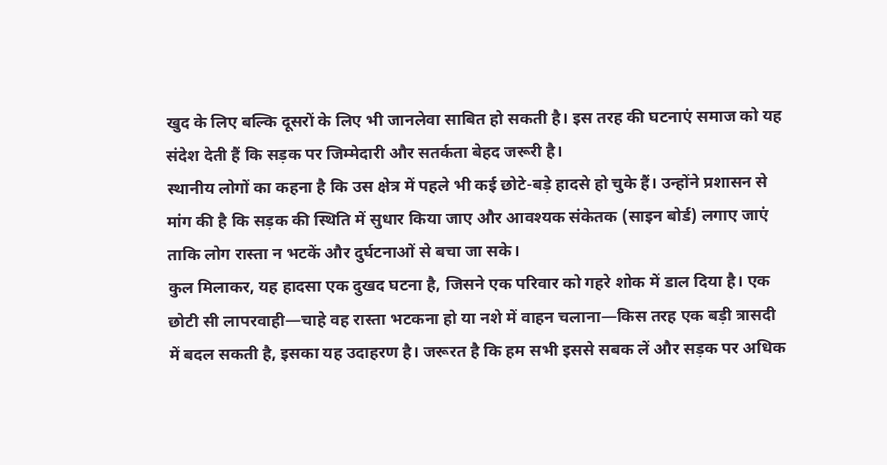खुद के लिए बल्कि दूसरों के लिए भी जानलेवा साबित हो सकती है। इस तरह की घटनाएं समाज को यह संदेश देती हैं कि सड़क पर जिम्मेदारी और सतर्कता बेहद जरूरी है।
स्थानीय लोगों का कहना है कि उस क्षेत्र में पहले भी कई छोटे-बड़े हादसे हो चुके हैं। उन्होंने प्रशासन से मांग की है कि सड़क की स्थिति में सुधार किया जाए और आवश्यक संकेतक (साइन बोर्ड) लगाए जाएं ताकि लोग रास्ता न भटकें और दुर्घटनाओं से बचा जा सके।
कुल मिलाकर, यह हादसा एक दुखद घटना है, जिसने एक परिवार को गहरे शोक में डाल दिया है। एक छोटी सी लापरवाही—चाहे वह रास्ता भटकना हो या नशे में वाहन चलाना—किस तरह एक बड़ी त्रासदी में बदल सकती है, इसका यह उदाहरण है। जरूरत है कि हम सभी इससे सबक लें और सड़क पर अधिक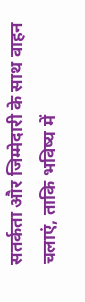सतर्कता और जिम्मेदारी के साथ वाहन चलाएं, ताकि भविष्य में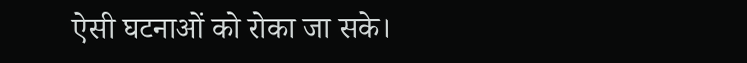ऐसी घटनाओं को रोका जा सके।